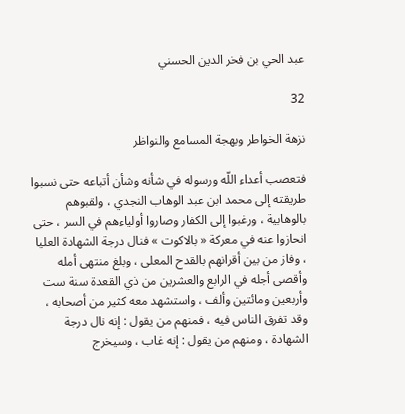عبد الحي بن فخر الدين الحسني

32

نزهة الخواطر وبهجة المسامع والنواظر

فتعصب أعداء اللّه ورسوله في شأنه وشأن أتباعه حتى نسبوا طريقته إلى محمد ابن عبد الوهاب النجدي ، ولقبوهم بالوهابية ، ورغبوا إلى الكفار وصاروا أولياءهم في السر ، حتى انحازوا عنه في معركة « بالاكوت » فنال درجة الشهادة العليا ، وفاز من بين أقرانهم بالقدح المعلى ، وبلغ منتهى أمله وأقصى أجله في الرابع والعشرين من ذي القعدة سنة ست وأربعين ومائتين وألف ، واستشهد معه كثير من أصحابه ، وقد تفرق الناس فيه ، فمنهم من يقول : إنه نال درجة الشهادة ، ومنهم من يقول : إنه غاب ، وسيخرج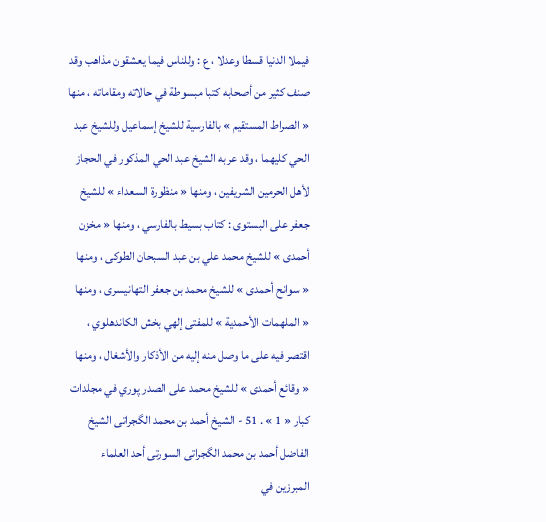فيملا الدنيا قسطا وعدلا ، ع : وللناس فيما يعشقون مذاهب وقد صنف كثير من أصحابه كتبا مبسوطة في حالاته ومقاماته ، منها « الصراط المستقيم » بالفارسية للشيخ إسماعيل وللشيخ عبد الحي كليهما ، وقد عربه الشيخ عبد الحي المذكور في الحجاز لأهل الحرمين الشريفين ، ومنها « منظورة السعداء » للشيخ جعفر على البستوى : كتاب بسيط بالفارسي ، ومنها « مخزن أحمدى » للشيخ محمد علي بن عبد السبحان الطوكى ، ومنها « سوانح أحمدى » للشيخ محمد بن جعفر التهانيسرى ، ومنها « الملهمات الأحمدية » للمفتى إلهي بخش الكاندهلوي ، اقتصر فيه على ما وصل منه إليه من الأذكار والأشغال ، ومنها « وقائع أحمدى » للشيخ محمد على الصدر پوري في مجلدات كبار « 1 » . 51 - الشيخ أحمد بن محمد الگجراتى الشيخ الفاضل أحمد بن محمد الگجراتى السورتى أحد العلماء المبرزين في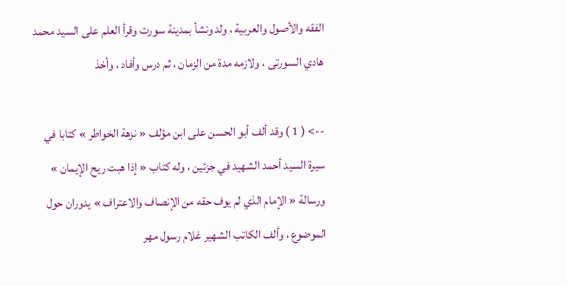الفقه والأصول والعربية ، ولد ونشأ بمدينة سورت وقرأ العلم على السيد محمد هادي السورتى ، ولازمه مدة من الزمان ، ثم درس وأفاد ، وأخذ

--> ( 1 ) وقد ألف أبو الحسن على ابن مؤلف « نزهة الخواطر » كتابا في سيرة السيد أحمد الشهيد في جزئين ، وله كتاب « إذا هبت ريح الإيمان » ورسالة « الإمام الذي لم يوف حقه من الإنصاف والاعتراف » يدوران حول الموضوع ، وألف الكاتب الشهير غلام رسول مهر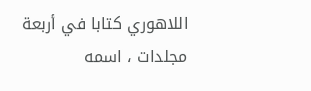اللاهوري كتابا في أربعة مجلدات ، اسمه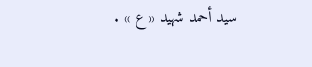سيد أحمد شهيد « ع » .